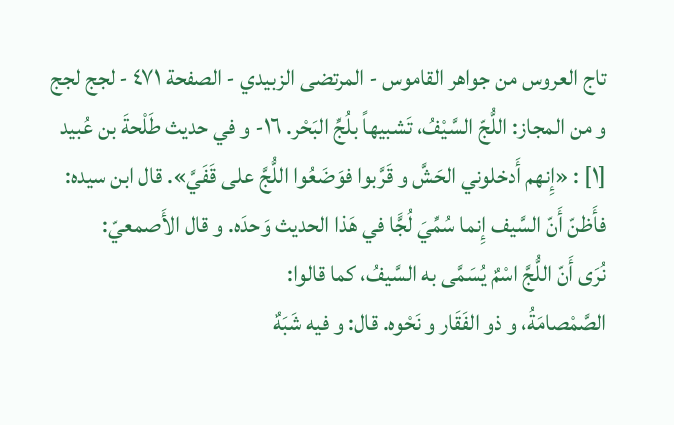تاج العروس من جواهر القاموس - المرتضى الزبيدي - الصفحة ٤٧١ - لجج لجج
و من المجاز: اللُّجّ السَّيْفُ، تَشبيهاً بلُجِّ البَحْر. ١٦- و في حديث طَلْحةَ بن عُبيد [١] : «إِنهم أَدخلوني الحَشَّ و قَرَّبوا فوَضَعُوا اللُّجَّ على قَفَيَّ». قال ابن سيده: فأَظنّ أَنّ السَّيف إِنما سُمِّيَ لُجًّا في هَذا الحديث وَحدَه. و قال الأَصمعيّ:
نُرَى أَنّ اللُّجَّ اسْمٌ يُسَمَّى به السَّيفُ، كما قالوا:
الصَّمْصامَةُ، و ذو الفَقَار و نَحْوه. قال: و فيه شَبَهٌ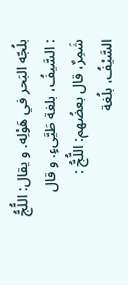بلُجّه البَحر في هَوْلِه. و يقال: اللُّجُّ : السَّيفُ، بلغة طَيَّىءٍ. و قال شَمِرٌ، قال بعضُهم: اللُّجُّ : السَّيْفُ، بلُغة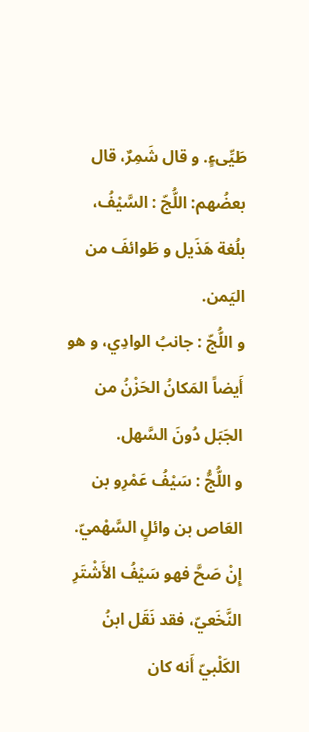طَيِّىءٍ. و قال شَمِرٌ، قال بعضُهم: اللُّجّ : السَّيْفُ، بلُغة هَذَيل و طَوائفَ من اليَمن.
و اللُّجّ : جانبُ الوادِي، و هو أَيضاً المَكانُ الحَزْنُ من الجَبَل دُونَ السَّهل.
و اللُّجُّ : سَيْفُ عَمْرِو بن العَاص بن وائلٍ السَّهْميّ. إِنْ صَحَّ فهو سَيْفُ الأَشْتَرِ النَّخَعيّ، فقد نَقَل ابنُ الكَلْبيّ أَنه كان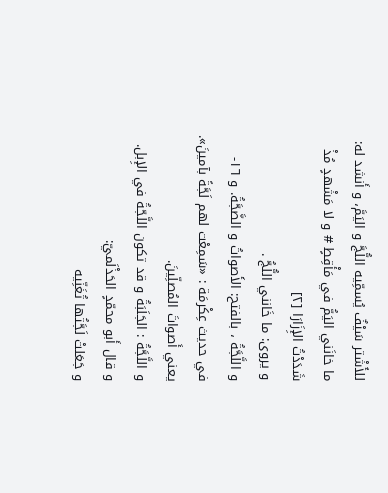للأَشْتر سَيْفٌ يُسمِّيه اللُّجَّ و اليَمَّ، و أَنشد له:
ما خانَني اليَمُّ في مَأْقِطٍ # و لا مَشْهدٍ مُذْ شَدَدْتُ الإِزَارَا [٢]
و يروى: ما خَانني اللُّجُّ .
و اللَّجَّةُ ، بالفتح: الأَصواتُ و الضَّجَّةُ. و ١٦- في حديث عِكْرمَة : «سَمِعْت لهم لَجَّةً بآمينَ». يعني أَصواتَ المُصلِّينَ.
و اللَّجَّةُ : الجَلَبَةُ و قد تكون اللَّجّةُ في الإِبل. و قال أَبو محمّدٍ الحَذْلَميّ:
و جَعَلتْ لَجَّتُها تُغَنِّيه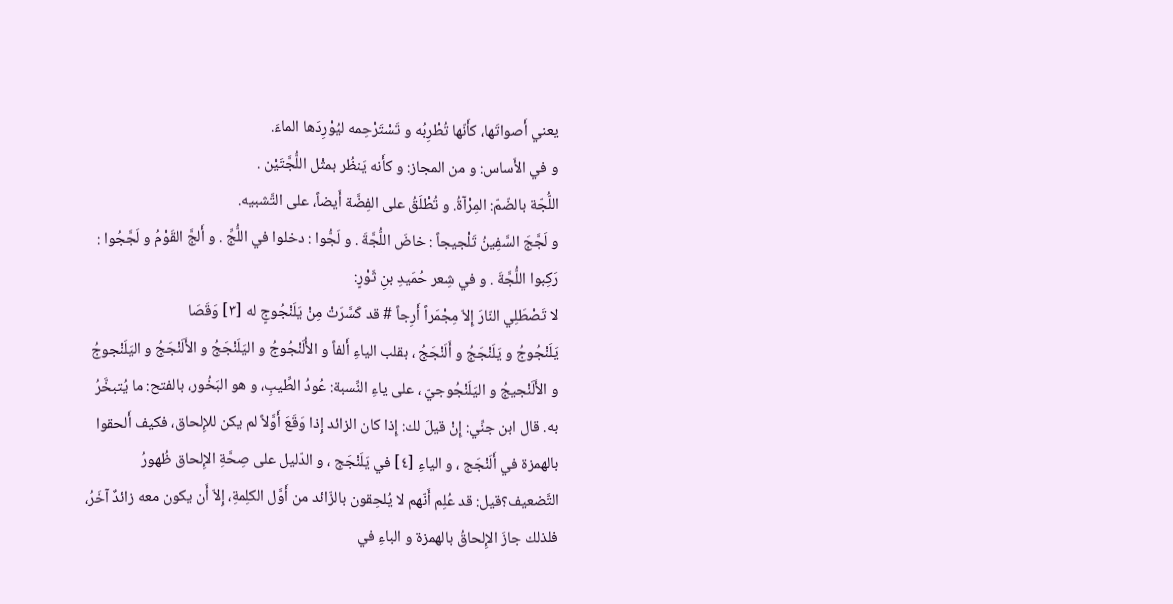يعني أَصواتَها، كأَنّها تُطْرِبُه و تَسْتَرْحِمه ليُوْرِدَها الماءَ.
و في الأَساس: و من المجاز: و كأَنه يَنظُر بمثْل اللُّجَّتَيْن .
اللُّجّة بالضّمّ: المِرْآةُ. و تُطْلَقُ على الفِضَّة أَيضاً، على التَّشبيه.
و لَجَّجَ السَّفِينُ تَلْجيجاً : خاضَ اللُّجَّةَ . و لَجُّوا : دخلوا في اللُّجِّ . و أَلجَّ القَوْمُ و لَجَّجُوا : رَكِبوا اللُّجَّةَ . و في شِعر حُمَيدِ بنِ ثَوْرٍ:
لا تَصْطَلِي النّارَ إِلاّ مِجْمَراً أَرِجاً # قد كَسَّرَتْ مِنْ يَلَنْجُوجٍ له [٣] وَقَصَا
يَلَنْجُوجُ و يَلَنْجَجُ و أَلَنْجَجُ ، بقلب الياءِ أَلفاً و الأُلَنْجُوجُ و اليَلَنْجَجُ و الأَلَنْجَجُ و اليَلَنْجوجُ و الأَلَنْجيجُ و اليَلَنْجُوجيّ ، على ياءِ النِّسبة: عُودُ الطِّيبِ، و هو البَخُور، بالفتح: ما يُتبخَّرُ به. قال ابن جنِّي: إِنْ قيلَ لك: إِذا كان الزائد إِذا وَقَعَ أَوَّلاً لم يكن للإِلحاق، فكيف أَلحقوا بالهمزة في أَلَنْجَج ، و الياءِ [٤] في يَلَنْجَج ، و الدّليل على صِحَّةِ الإِلحاق ظُهورُ التَّضعيف؟قيل: قد عُلِم أَنّهم لا يُلحِقون بالزّائد من أَوَّل الكلِمةِ، إِلاّ أَن يكون معه زائدٌ آخَرُ، فلذلك جازَ الإِلحاقُ بالهمزة و الباءِ في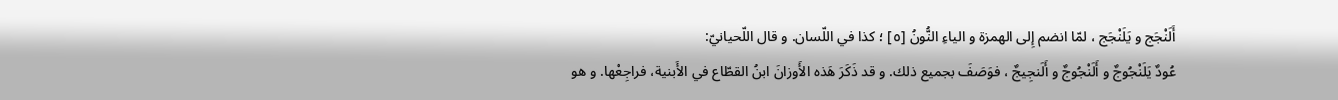أَلَنْجَج و يَلَنْجَج ، لمّا انضم إِلى الهمزة و الياءِ النُّونُ [٥] ؛ كذا في اللّسان. و قال اللّحيانيّ:
عُودٌ يَلَنْجُوجٌ و أَلَنْجُوجٌ و أَلَنجِيجٌ ، فوَصَفَ بجميع ذلك. و قد ذَكَرَ هَذه الأَوزانَ ابنُ القطّاع في الأَبنية، فراجِعْها. و هو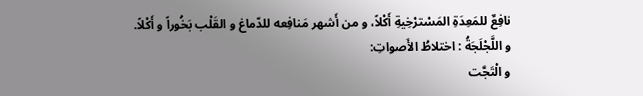نافِعٌ للمَعِدَةِ المَسْترْخِيةِ أَكْلاً، و من أَشهر مَنافِعه للدّماغ و القَلْب بَخُوراً و أَكْلاً.
و اللَّجْلَجَةُ : اختلاطُ الأَصواتِ:
و الْتَجَّت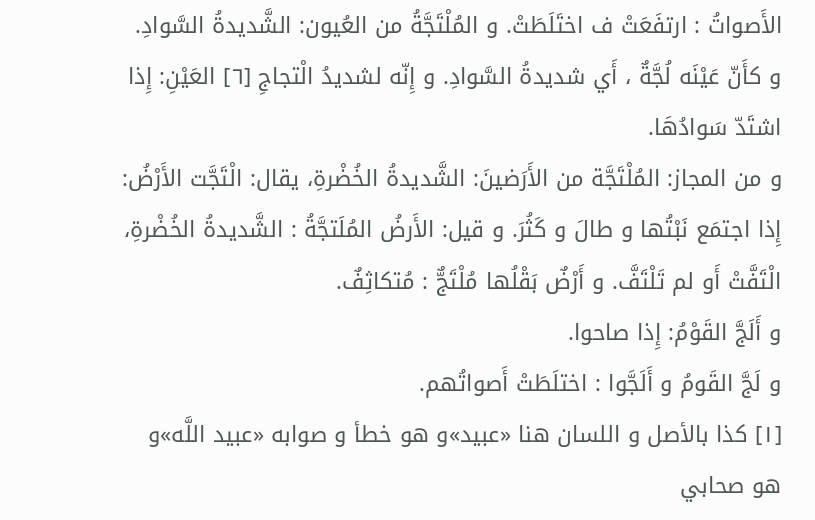الأَصواتُ : ارتفَعَتْ ف اختَلَطَتْ. و المُلْتَجَّةُ من العُيون: الشَّديدةُ السَّوادِ. و كأَنّ عَيْنَه لُجَّةٌ ، أَي شديدةُ السَّوادِ. و إِنّه لشديدُ الْتجاجِ [٦] العَيْنِ: إِذا اشتَدّ سَوادُهَا.
و من المجاز: المُلْتَجَّة من الأَرَضينَ: الشَّديدةُ الخُضْرةِ، يقال: الْتَجَّت الأَرْضُ: إِذا اجتمَع نَبْتُها و طالَ و كَثُرَ. و قيل: الأَرضُ المُلَتجَّةُ : الشَّديدةُ الخُضْرةِ، الْتَفَّتْ أَو لم تَلْتَفَّ. و أَرْضٌ بَقْلُها مُلْتَجٌّ : مُتكاثِفٌ.
و أَلَجَّ القَوْمُ: إِذا صاحوا.
و لَجَّ القَومُ و أَلَجَّوا : اختلَطَتْ أَصواتُهم.
[١] كذا بالأصل و اللسان هنا «عبيد»و هو خطأ و صوابه «عبيد اللَّه»و هو صحابي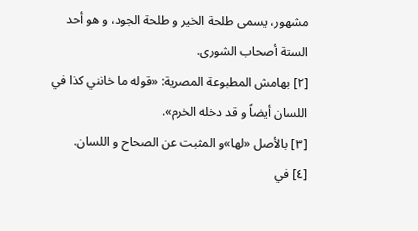مشهور، يسمى طلحة الخير و طلحة الجود، و هو أحد الستة أصحاب الشورى.
[٢] بهامش المطبوعة المصرية: «قوله ما خانني كذا في اللسان أيضاً و قد دخله الخرم».
[٣] بالأصل «لها»و المثبت عن الصحاح و اللسان.
[٤] في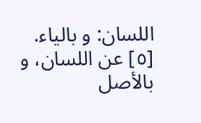اللسان: و بالياء.
[٥] عن اللسان، و بالأصل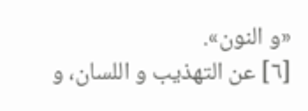«و النون».
[٦] عن التهذيب و اللسان، و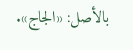بالأصل: «الجاج».